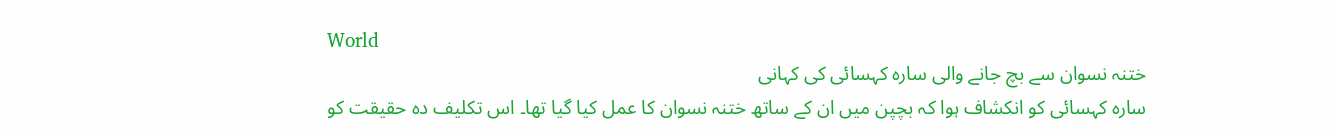World
ختنہ نسوان سے بچ جانے والی سارہ کہسائی کی کہانی
سارہ کہسائی کو انکشاف ہوا کہ بچپن میں ان کے ساتھ ختنہ نسوان کا عمل کیا گیا تھا۔ اس تکلیف دہ حقیقت کو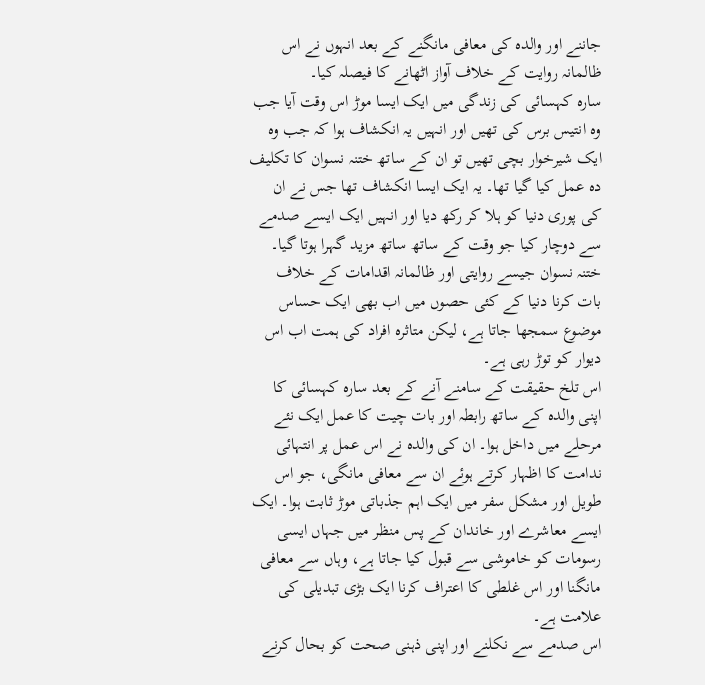جاننے اور والدہ کی معافی مانگنے کے بعد انہوں نے اس ظالمانہ روایت کے خلاف آواز اٹھانے کا فیصلہ کیا۔
سارہ کہسائی کی زندگی میں ایک ایسا موڑ اس وقت آیا جب وہ انتیس برس کی تھیں اور انہیں یہ انکشاف ہوا کہ جب وہ ایک شیرخوار بچی تھیں تو ان کے ساتھ ختنہ نسوان کا تکلیف دہ عمل کیا گیا تھا۔ یہ ایک ایسا انکشاف تھا جس نے ان کی پوری دنیا کو ہلا کر رکھ دیا اور انہیں ایک ایسے صدمے سے دوچار کیا جو وقت کے ساتھ ساتھ مزید گہرا ہوتا گیا۔ ختنہ نسوان جیسے روایتی اور ظالمانہ اقدامات کے خلاف بات کرنا دنیا کے کئی حصوں میں اب بھی ایک حساس موضوع سمجھا جاتا ہے، لیکن متاثرہ افراد کی ہمت اب اس دیوار کو توڑ رہی ہے۔
اس تلخ حقیقت کے سامنے آنے کے بعد سارہ کہسائی کا اپنی والدہ کے ساتھ رابطہ اور بات چیت کا عمل ایک نئے مرحلے میں داخل ہوا۔ ان کی والدہ نے اس عمل پر انتہائی ندامت کا اظہار کرتے ہوئے ان سے معافی مانگی، جو اس طویل اور مشکل سفر میں ایک اہم جذباتی موڑ ثابت ہوا۔ ایک ایسے معاشرے اور خاندان کے پس منظر میں جہاں ایسی رسومات کو خاموشی سے قبول کیا جاتا ہے، وہاں سے معافی مانگنا اور اس غلطی کا اعتراف کرنا ایک بڑی تبدیلی کی علامت ہے۔
اس صدمے سے نکلنے اور اپنی ذہنی صحت کو بحال کرنے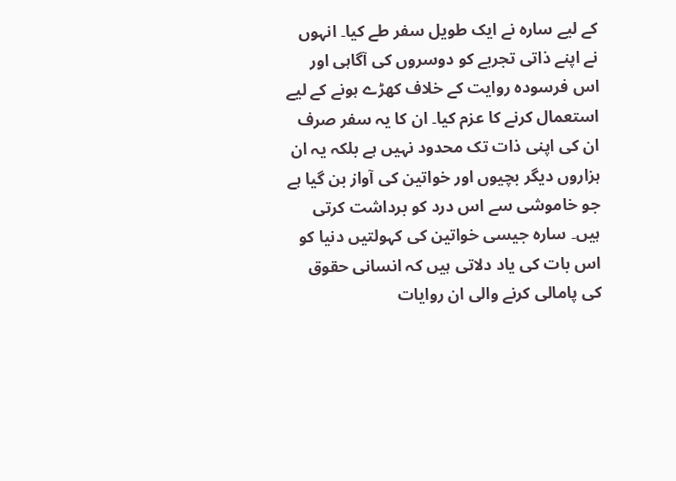کے لیے سارہ نے ایک طویل سفر طے کیا۔ انہوں نے اپنے ذاتی تجربے کو دوسروں کی آگاہی اور اس فرسودہ روایت کے خلاف کھڑے ہونے کے لیے استعمال کرنے کا عزم کیا۔ ان کا یہ سفر صرف ان کی اپنی ذات تک محدود نہیں ہے بلکہ یہ ان ہزاروں دیگر بچیوں اور خواتین کی آواز بن گیا ہے جو خاموشی سے اس درد کو برداشت کرتی ہیں۔ سارہ جیسی خواتین کی کہولتیں دنیا کو اس بات کی یاد دلاتی ہیں کہ انسانی حقوق کی پامالی کرنے والی ان روایات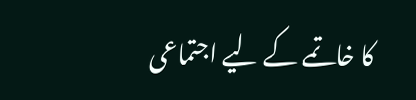کا خاتمے کے لیے اجتماعی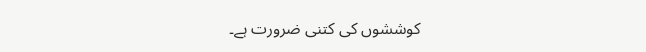کوششوں کی کتنی ضرورت ہے۔